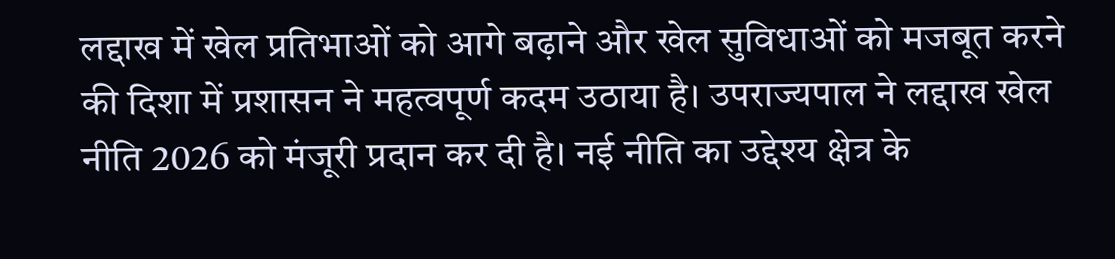लद्दाख में खेल प्रतिभाओं को आगे बढ़ाने और खेल सुविधाओं को मजबूत करने की दिशा में प्रशासन ने महत्वपूर्ण कदम उठाया है। उपराज्यपाल ने लद्दाख खेल नीति 2026 को मंजूरी प्रदान कर दी है। नई नीति का उद्देश्य क्षेत्र के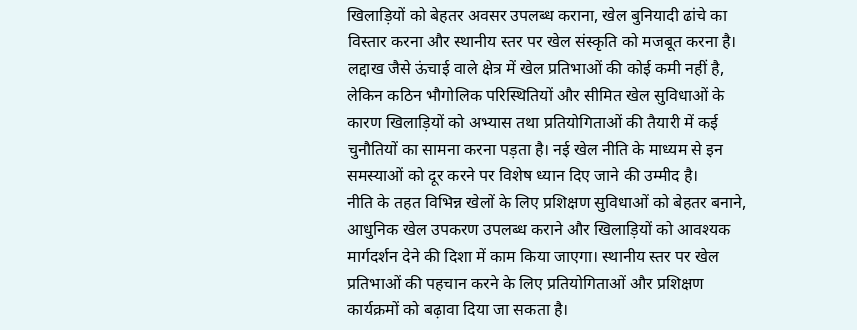खिलाड़ियों को बेहतर अवसर उपलब्ध कराना, खेल बुनियादी ढांचे का विस्तार करना और स्थानीय स्तर पर खेल संस्कृति को मजबूत करना है।
लद्दाख जैसे ऊंचाई वाले क्षेत्र में खेल प्रतिभाओं की कोई कमी नहीं है, लेकिन कठिन भौगोलिक परिस्थितियों और सीमित खेल सुविधाओं के कारण खिलाड़ियों को अभ्यास तथा प्रतियोगिताओं की तैयारी में कई चुनौतियों का सामना करना पड़ता है। नई खेल नीति के माध्यम से इन समस्याओं को दूर करने पर विशेष ध्यान दिए जाने की उम्मीद है।
नीति के तहत विभिन्न खेलों के लिए प्रशिक्षण सुविधाओं को बेहतर बनाने, आधुनिक खेल उपकरण उपलब्ध कराने और खिलाड़ियों को आवश्यक मार्गदर्शन देने की दिशा में काम किया जाएगा। स्थानीय स्तर पर खेल प्रतिभाओं की पहचान करने के लिए प्रतियोगिताओं और प्रशिक्षण कार्यक्रमों को बढ़ावा दिया जा सकता है।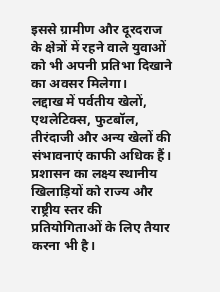इससे ग्रामीण और दूरदराज के क्षेत्रों में रहने वाले युवाओं को भी अपनी प्रतिभा दिखाने का अवसर मिलेगा।
लद्दाख में पर्वतीय खेलों, एथलेटिक्स, फुटबॉल, तीरंदाजी और अन्य खेलों की संभावनाएं काफी अधिक हैं। प्रशासन का लक्ष्य स्थानीय खिलाड़ियों को राज्य और राष्ट्रीय स्तर की प्रतियोगिताओं के लिए तैयार करना भी है।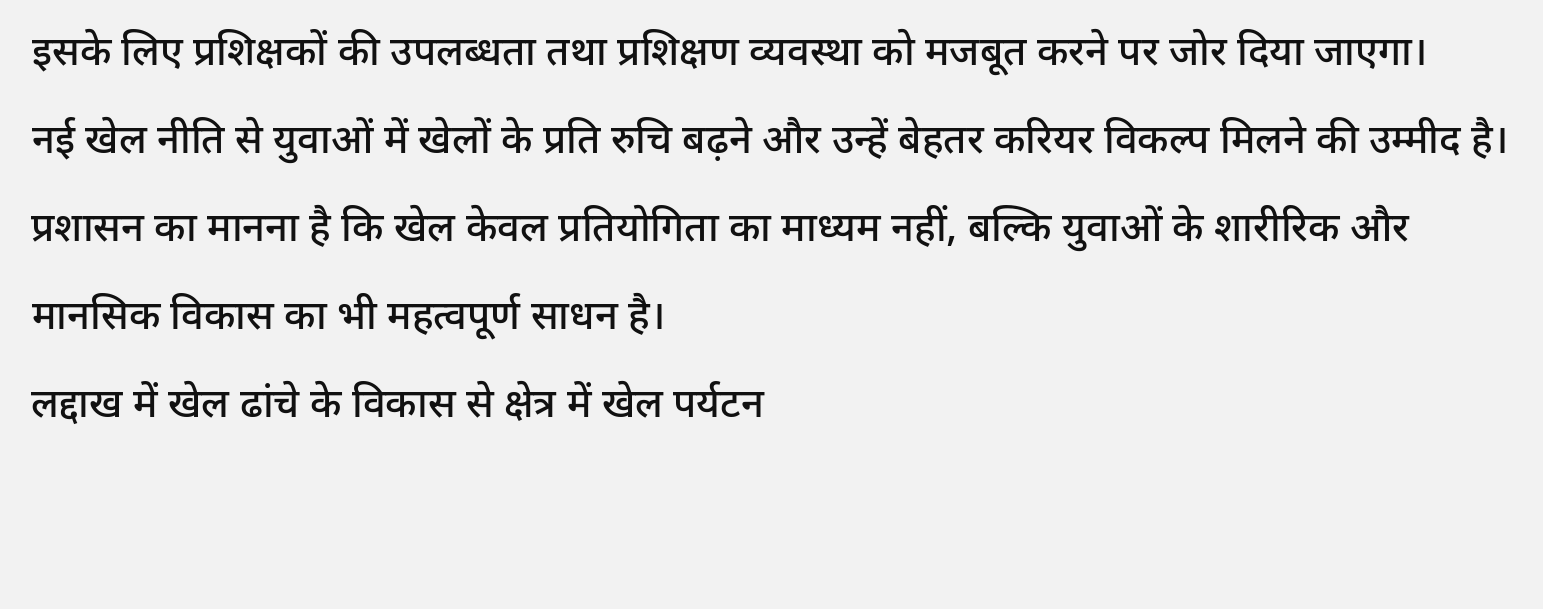इसके लिए प्रशिक्षकों की उपलब्धता तथा प्रशिक्षण व्यवस्था को मजबूत करने पर जोर दिया जाएगा।
नई खेल नीति से युवाओं में खेलों के प्रति रुचि बढ़ने और उन्हें बेहतर करियर विकल्प मिलने की उम्मीद है। प्रशासन का मानना है कि खेल केवल प्रतियोगिता का माध्यम नहीं, बल्कि युवाओं के शारीरिक और मानसिक विकास का भी महत्वपूर्ण साधन है।
लद्दाख में खेल ढांचे के विकास से क्षेत्र में खेल पर्यटन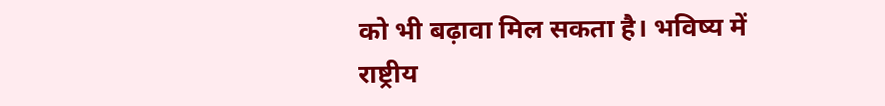को भी बढ़ावा मिल सकता है। भविष्य में राष्ट्रीय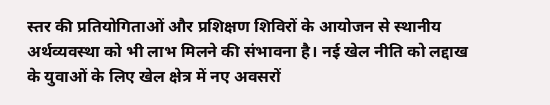स्तर की प्रतियोगिताओं और प्रशिक्षण शिविरों के आयोजन से स्थानीय अर्थव्यवस्था को भी लाभ मिलने की संभावना है। नई खेल नीति को लद्दाख के युवाओं के लिए खेल क्षेत्र में नए अवसरों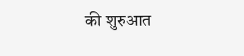की शुरुआत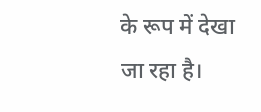के रूप में देखा जा रहा है।